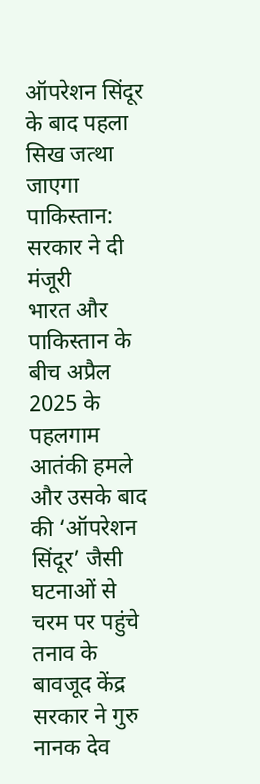ऑपरेशन सिंदूर के बाद पहला सिख जत्था जाएगा पाकिस्तान: सरकार ने दी मंजूरी
भारत और पाकिस्तान के बीच अप्रैल 2025 के पहलगाम आतंकी हमले और उसके बाद की ‘ऑपरेशन सिंदूर’ जैसी घटनाओं से चरम पर पहुंचे तनाव के बावजूद केंद्र सरकार ने गुरु नानक देव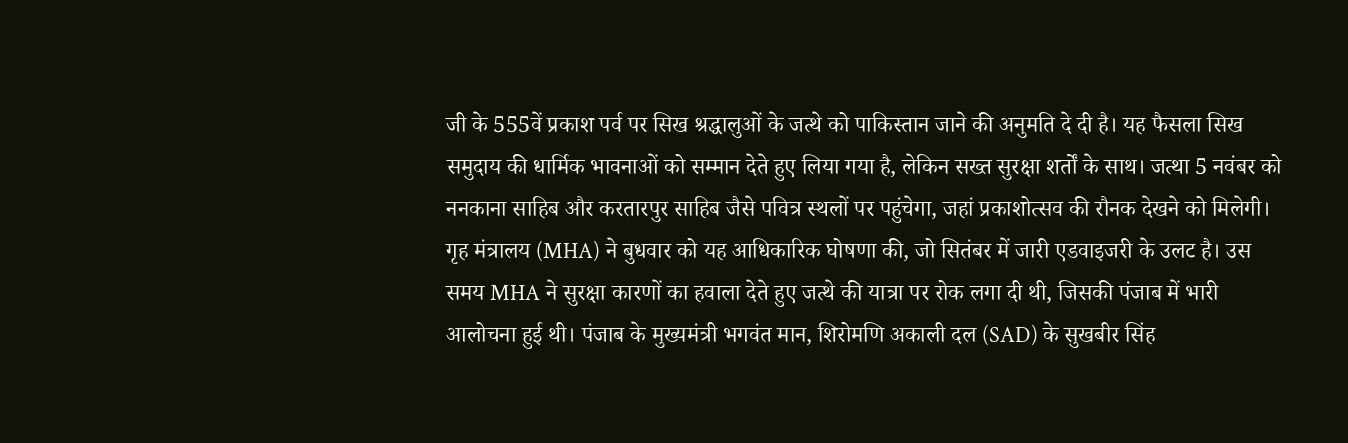जी के 555वें प्रकाश पर्व पर सिख श्रद्धालुओं के जत्थे को पाकिस्तान जाने की अनुमति दे दी है। यह फैसला सिख समुदाय की धार्मिक भावनाओं को सम्मान देते हुए लिया गया है, लेकिन सख्त सुरक्षा शर्तों के साथ। जत्था 5 नवंबर को ननकाना साहिब और करतारपुर साहिब जैसे पवित्र स्थलों पर पहुंचेगा, जहां प्रकाशोत्सव की रौनक देखने को मिलेगी।
गृह मंत्रालय (MHA) ने बुधवार को यह आधिकारिक घोषणा की, जो सितंबर में जारी एडवाइजरी के उलट है। उस समय MHA ने सुरक्षा कारणों का हवाला देते हुए जत्थे की यात्रा पर रोक लगा दी थी, जिसकी पंजाब में भारी आलोचना हुई थी। पंजाब के मुख्यमंत्री भगवंत मान, शिरोमणि अकाली दल (SAD) के सुखबीर सिंह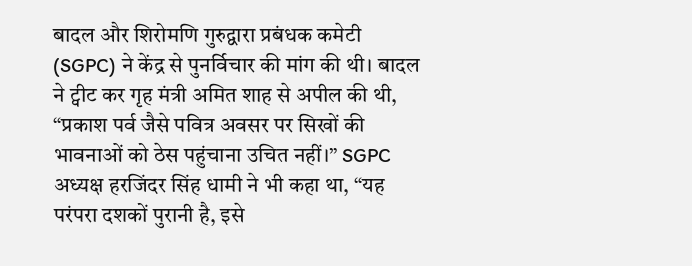बादल और शिरोमणि गुरुद्वारा प्रबंधक कमेटी (SGPC) ने केंद्र से पुनर्विचार की मांग की थी। बादल ने ट्वीट कर गृह मंत्री अमित शाह से अपील की थी, “प्रकाश पर्व जैसे पवित्र अवसर पर सिखों की भावनाओं को ठेस पहुंचाना उचित नहीं।” SGPC अध्यक्ष हरजिंदर सिंह धामी ने भी कहा था, “यह परंपरा दशकों पुरानी है, इसे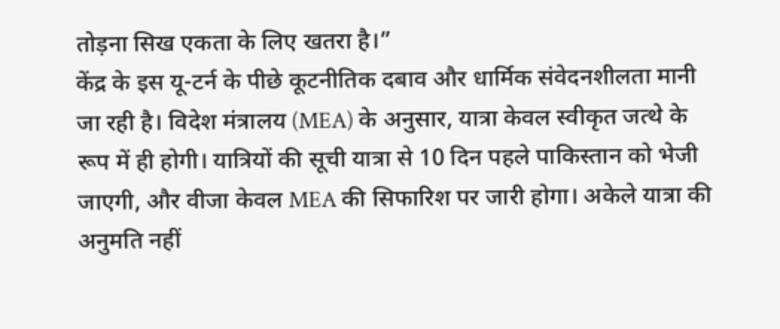तोड़ना सिख एकता के लिए खतरा है।”
केंद्र के इस यू-टर्न के पीछे कूटनीतिक दबाव और धार्मिक संवेदनशीलता मानी जा रही है। विदेश मंत्रालय (MEA) के अनुसार, यात्रा केवल स्वीकृत जत्थे के रूप में ही होगी। यात्रियों की सूची यात्रा से 10 दिन पहले पाकिस्तान को भेजी जाएगी, और वीजा केवल MEA की सिफारिश पर जारी होगा। अकेले यात्रा की अनुमति नहीं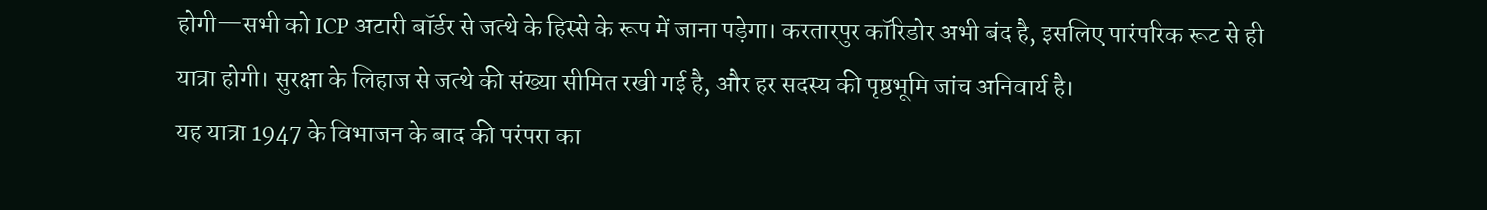होगी—सभी को ICP अटारी बॉर्डर से जत्थे के हिस्से के रूप में जाना पड़ेगा। करतारपुर कॉरिडोर अभी बंद है, इसलिए पारंपरिक रूट से ही यात्रा होगी। सुरक्षा के लिहाज से जत्थे की संख्या सीमित रखी गई है, और हर सदस्य की पृष्ठभूमि जांच अनिवार्य है।
यह यात्रा 1947 के विभाजन के बाद की परंपरा का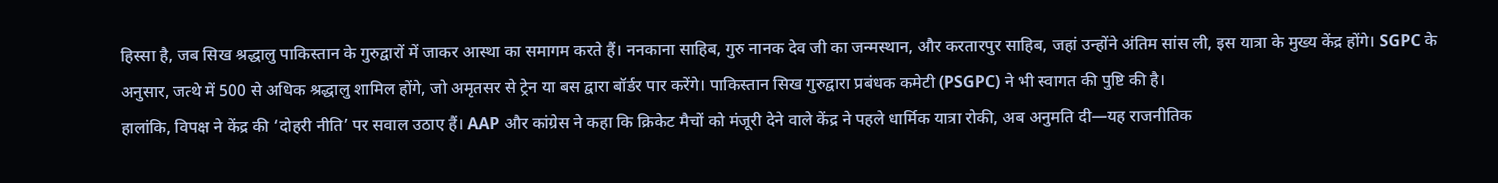हिस्सा है, जब सिख श्रद्धालु पाकिस्तान के गुरुद्वारों में जाकर आस्था का समागम करते हैं। ननकाना साहिब, गुरु नानक देव जी का जन्मस्थान, और करतारपुर साहिब, जहां उन्होंने अंतिम सांस ली, इस यात्रा के मुख्य केंद्र होंगे। SGPC के अनुसार, जत्थे में 500 से अधिक श्रद्धालु शामिल होंगे, जो अमृतसर से ट्रेन या बस द्वारा बॉर्डर पार करेंगे। पाकिस्तान सिख गुरुद्वारा प्रबंधक कमेटी (PSGPC) ने भी स्वागत की पुष्टि की है।
हालांकि, विपक्ष ने केंद्र की ‘दोहरी नीति’ पर सवाल उठाए हैं। AAP और कांग्रेस ने कहा कि क्रिकेट मैचों को मंजूरी देने वाले केंद्र ने पहले धार्मिक यात्रा रोकी, अब अनुमति दी—यह राजनीतिक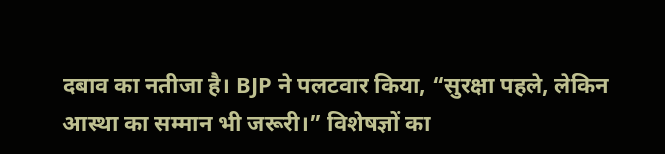दबाव का नतीजा है। BJP ने पलटवार किया, “सुरक्षा पहले, लेकिन आस्था का सम्मान भी जरूरी।” विशेषज्ञों का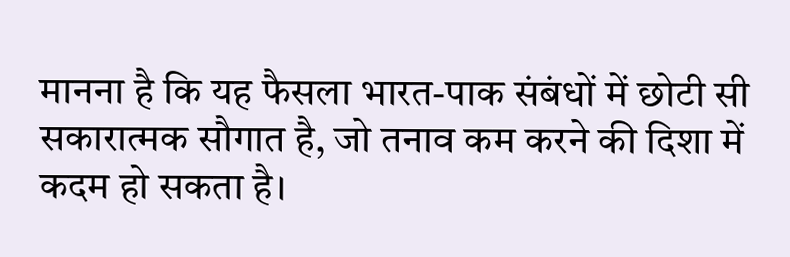मानना है कि यह फैसला भारत-पाक संबंधों में छोटी सी सकारात्मक सौगात है, जो तनाव कम करने की दिशा में कदम हो सकता है।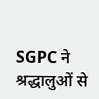SGPC ने श्रद्धालुओं से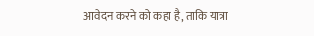आवेदन करने को कहा है, ताकि यात्रा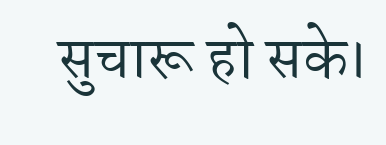सुचारू हो सके।